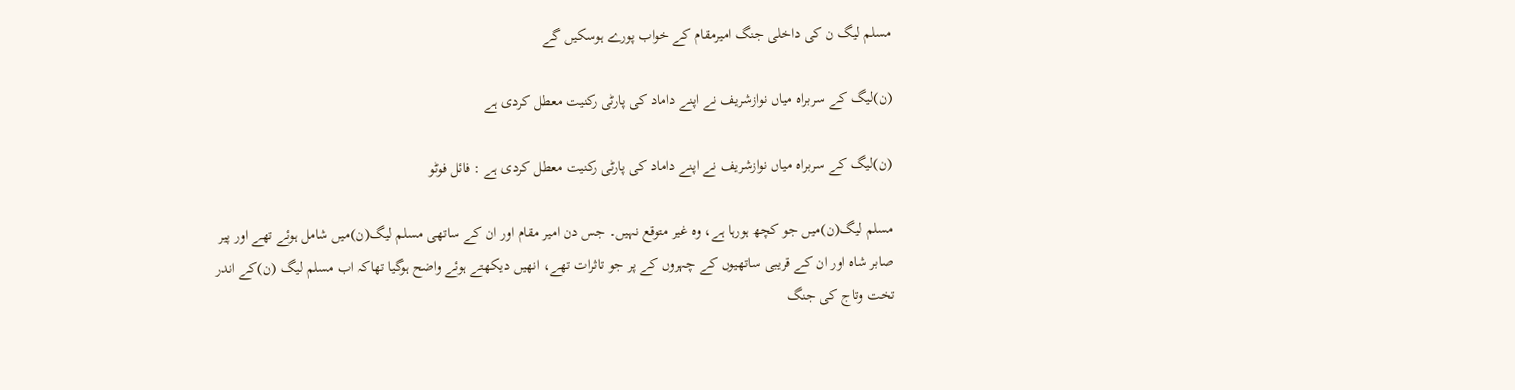مسلم لیگ ن کی داخلی جنگ امیرمقام کے خواب پورے ہوسکیں گے

(ن)لیگ کے سربراہ میاں نوازشریف نے اپنے داماد کی پارٹی رکنیت معطل کردی ہے

(ن)لیگ کے سربراہ میاں نوازشریف نے اپنے داماد کی پارٹی رکنیت معطل کردی ہے : فائل فوٹو

مسلم لیگ(ن)میں جو کچھ ہورہا ہے، وہ غیر متوقع نہیں۔ جس دن امیر مقام اور ان کے ساتھی مسلم لیگ(ن)میں شامل ہوئے تھے اور پیر صابر شاہ اور ان کے قریبی ساتھیوں کے چہروں کے پر جو تاثرات تھے، انھیں دیکھتے ہوئے واضح ہوگیا تھاکہ اب مسلم لیگ (ن)کے اندر تخت وتاج کی جنگ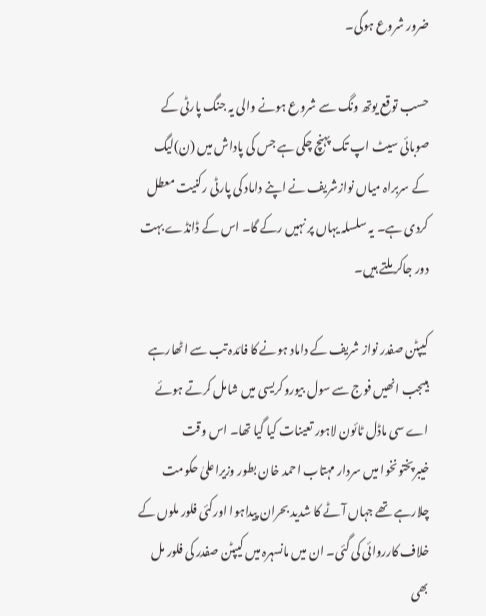ضرور شروع ہوگی۔

حسب توقع یوتھ ونگ سے شروع ہونے والی یہ جنگ پارٹی کے صوبائی سیٹ اپ تک پہنچ چکی ہے جس کی پاداش میں (ن)لیگ کے سربراہ میاں نوازشریف نے اپنے داماد کی پارٹی رکنیت معطل کردی ہے۔ یہ سلسلہ یہاں پر نہیں رکے گا۔ اس کے ڈانڈے بہت دور جاکر ملتے ہیں۔

کیپٹن صفدر نواز شریف کے داماد ہونے کا فائدہ تب سے اٹھارہے ہیںجب انھیں فوج سے سول بیوروکریسی میں شامل کرتے ہوئے اے سی ماڈل ٹائون لاہور تعینات کیا گیا تھا۔ اس وقت خیبرپختونخوا میں سردار مہتاب احمد خان بطور وزیراعلیٰ حکومت چلارہے تھے جہاں آٹے کا شدید بحران پیداہوا اورکئی فلور ملوں کے خلاف کارروائی کی گئی۔ ان میں مانسہرہ میں کیپٹن صفدر کی فلور مل بھی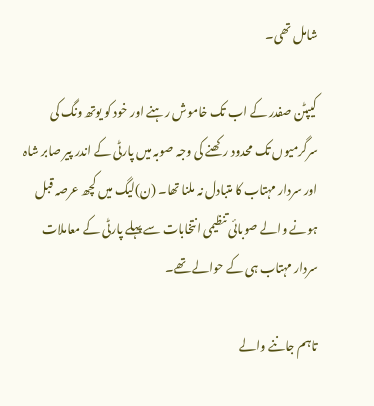شامل تھی۔

کیپٹن صفدر کے اب تک خاموش رہنے اور خود کو یوتھ ونگ کی سرگرمیوں تک محدود رکھنے کی وجہ صوبہ میں پارٹی کے اندر پیر صابر شاہ اور سردار مہتاب کا متبادل نہ ملنا تھا۔ (ن)لیگ میں کچھ عرصہ قبل ہونے والے صوبائی تنظیمی انتخابات سے پہلے پارٹی کے معاملات سردار مہتاب ہی کے حوالے تھے۔

تاہم جاننے والے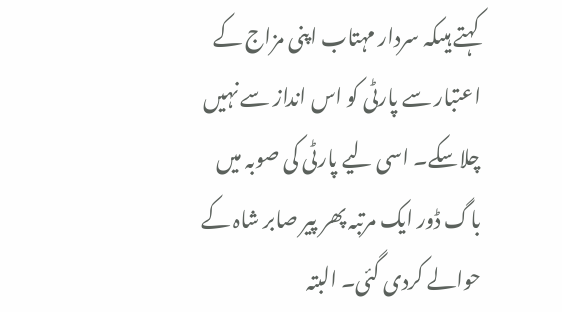کہتے ہیںکہ سردار مہتاب اپنی مزاج کے اعتبار سے پارٹی کو اس انداز سے نہیں چلاسکے۔ اسی لیے پارٹی کی صوبہ میں باگ ڈور ایک مرتبہ پھر پیر صابر شاہ کے حوالے کردی گئی۔ البتہ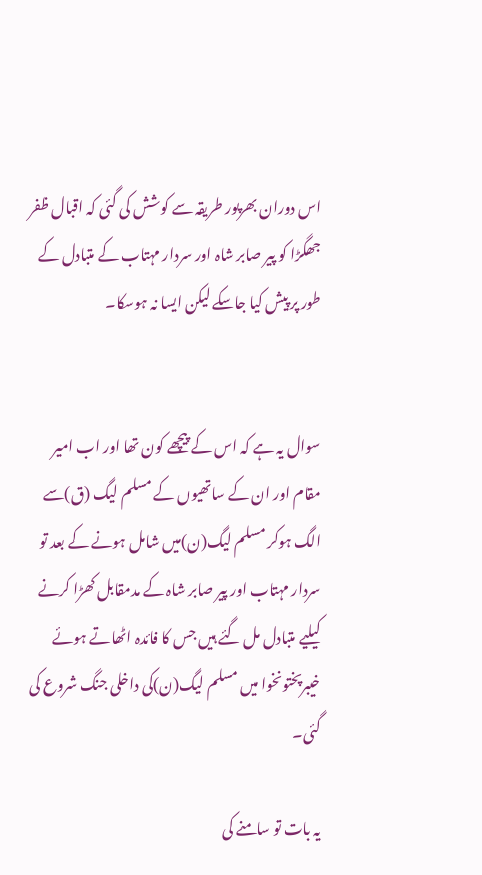اس دوران بھرپور طریقہ سے کوشش کی گئی کہ اقبال ظفر جھگڑا کو پیر صابر شاہ اور سردار مہتاب کے متبادل کے طور پر پیش کیا جاسکے لیکن ایسا نہ ہوسکا۔


سوال یہ ہے کہ اس کے پیچھے کون تھا اور اب امیر مقام اور ان کے ساتھیوں کے مسلم لیگ (ق)سے الگ ہوکر مسلم لیگ(ن)میں شامل ہونے کے بعد تو سردار مہتاب اور پیر صابر شاہ کے مدمقابل کھڑا کرنے کیلیے متبادل مل گئے ہیں جس کا فائدہ اٹھاتے ہوئے خیبرپختونخوا میں مسلم لیگ(ن)کی داخلی جنگ شروع کی گئی۔

یہ بات تو سامنے کی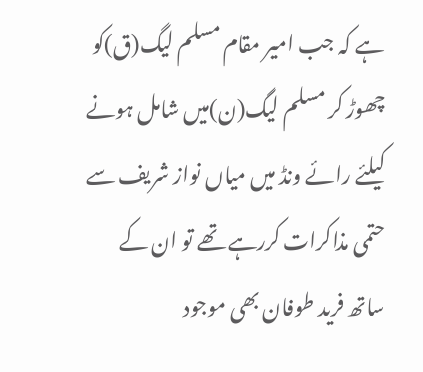ہے کہ جب امیر مقام مسلم لیگ(ق)کو چھوڑ کر مسلم لیگ(ن)میں شامل ہونے کیلئے رائے ونڈ میں میاں نواز شریف سے حتمی مذاکرات کررہے تھے تو ان کے ساتھ فرید طوفان بھی موجود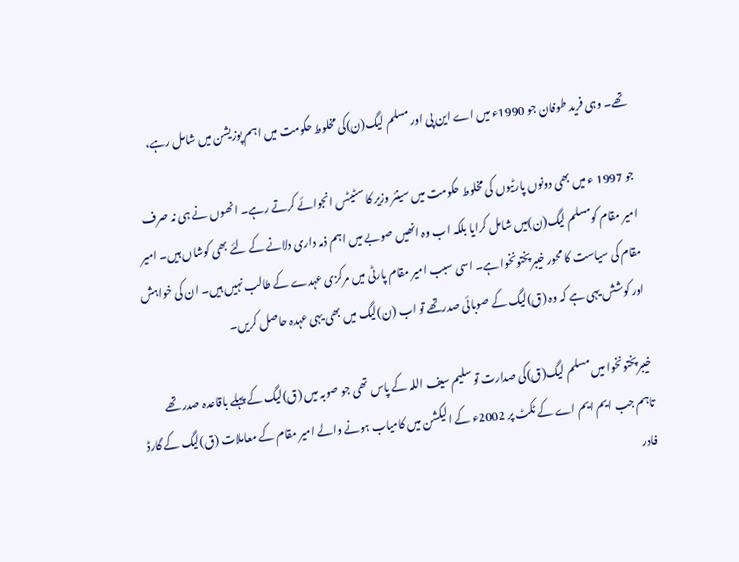تھے۔ وہی فرید طوفان جو 1990ء میں اے این پی اور مسلم لیگ(ن)کی مخلوط حکومت میں اہم پوزیشن میں شامل رہے،

جو 1997 ء میں بھی دونوں پارٹیوں کی مخلوط حکومت میں سینئر وزیر کا سٹیٹس انجوائے کرتے رہے۔ انھوں نے ہی نہ صرف امیر مقام کومسلم لیگ(ن)میں شامل کرایا بلکہ اب وہ انھیں صوبے میں اہم ذمہ داری دلانے کے لئے بھی کوشاں ہیں۔ امیر مقام کی سیاست کا محور خیبرپختونخوا ہے۔ اسی سبب امیر مقام پارٹی میں مرکزی عہدے کے طالب نہیں ہیں۔ ان کی خواہش اور کوشش یہی ہے کہ وہ (ق)لیگ کے صوبائی صدرتھے تو اب (ن)لیگ میں بھی یہی عہدہ حاصل کریں۔

خیبرپختونخوا میں مسلم لیگ(ق)کی صدارت تو سلیم سیف اللہ کے پاس تھی جو صوبہ میں (ق)لیگ کے پہلے باقاعدہ صدر تھے تاہم جب ایم ایم اے کے ٹکٹ پر 2002ء کے الیکشن میں کامیاب ہونے والے امیر مقام کے معاملات (ق)لیگ کے گارڈ فادر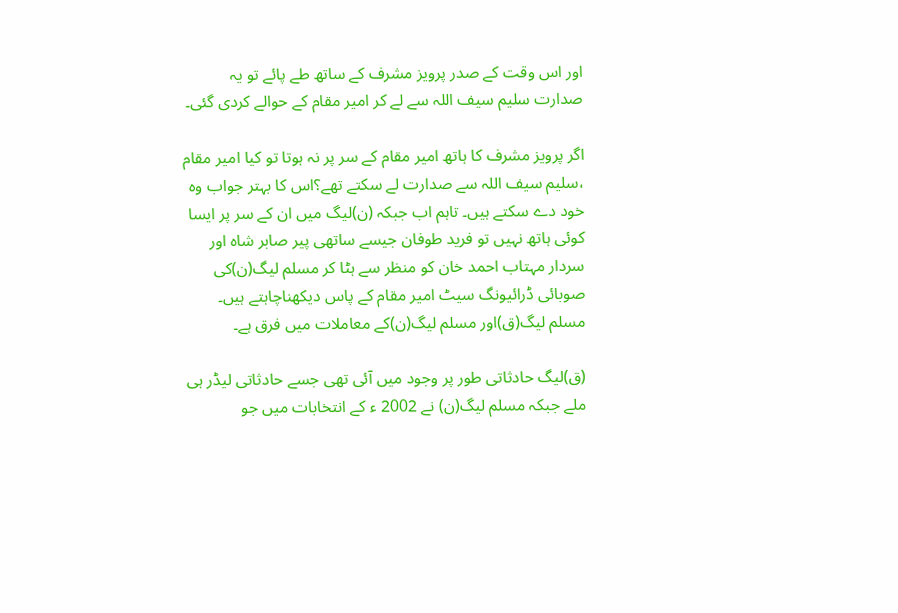اور اس وقت کے صدر پرویز مشرف کے ساتھ طے پائے تو یہ صدارت سلیم سیف اللہ سے لے کر امیر مقام کے حوالے کردی گئی۔

اگر پرویز مشرف کا ہاتھ امیر مقام کے سر پر نہ ہوتا تو کیا امیر مقام ،سلیم سیف اللہ سے صدارت لے سکتے تھے؟اس کا بہتر جواب وہ خود دے سکتے ہیں۔ تاہم اب جبکہ (ن)لیگ میں ان کے سر پر ایسا کوئی ہاتھ نہیں تو فرید طوفان جیسے ساتھی پیر صابر شاہ اور سردار مہتاب احمد خان کو منظر سے ہٹا کر مسلم لیگ(ن)کی صوبائی ڈرائیونگ سیٹ امیر مقام کے پاس دیکھناچاہتے ہیں۔ مسلم لیگ(ق)اور مسلم لیگ(ن)کے معاملات میں فرق ہے۔

(ق)لیگ حادثاتی طور پر وجود میں آئی تھی جسے حادثاتی لیڈر ہی ملے جبکہ مسلم لیگ(ن) نے 2002 ء کے انتخابات میں جو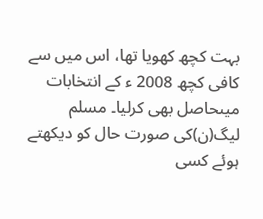بہت کچھ کھویا تھا، اس میں سے کافی کچھ 2008 ء کے انتخابات میںحاصل بھی کرلیا۔ مسلم لیگ(ن)کی صورت حال کو دیکھتے ہوئے کسی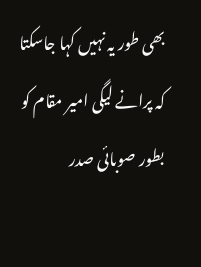بھی طور یہ نہیں کہا جاسکتا کہ پرانے لیگی امیر مقام کو بطور صوبائی صدر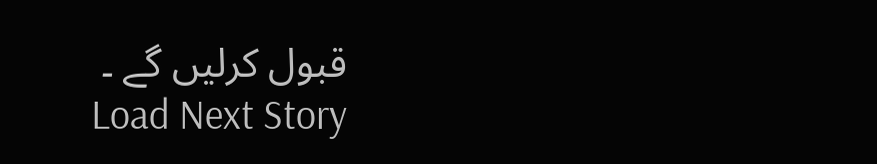قبول کرلیں گے ۔
Load Next Story